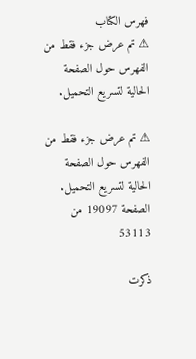فهرس الكتاب
⚠ تم عرض جزء فقط من الفهرس حول الصفحة الحالية لتسريع التحميل.

⚠ تم عرض جزء فقط من الفهرس حول الصفحة الحالية لتسريع التحميل.
الصفحة 19097 من 53113

ذكرت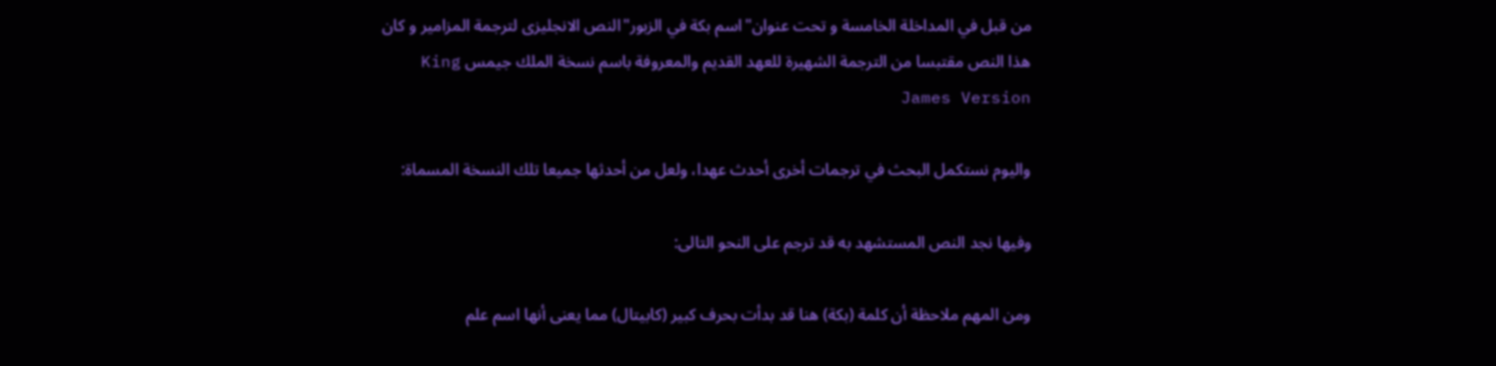من قبل في المداخلة الخامسة و تحت عنوان"اسم بكة في الزبور"النص الانجليزى لترجمة المزامير و كان هذا النص مقتبسا من الترجمة الشهيرة للعهد القديم والمعروفة باسم نسخة الملك جيمس King James Version

واليوم نستكمل البحث في ترجمات أخرى أحدث عهدا، ولعل من أحدثها جميعا تلك النسخة المسماة:

وفيها نجد النص المستشهد به قد ترجم على النحو التالى:

ومن المهم ملاحظة أن كلمة (بكة) هنا قد بدأت بحرف كبير (كابيتال) مما يعنى أنها اسم علم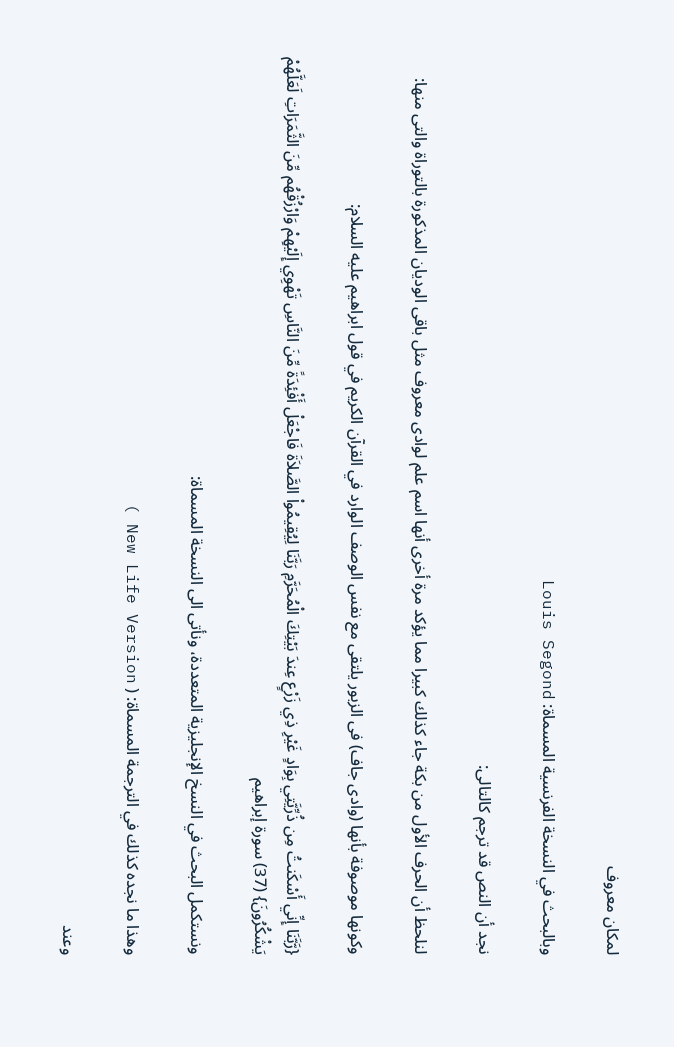لمكان معروف

وبالبحث في النسخة الفرنسية المسماة: Louis Segond

نجد أن النص قد ترجم كالتالى:

لنلحظ أن الحرف الأول من بكة جاء كذلك كبيرا مما يؤكد مرة أخرى أنها اسم علم لوادى معروف مثل باقى الوديان المذكورة بالتوراة والتى منها:

وكونها موصوفة بأنها (وادى جاف) فى الزبور يلتقى مع نفس الوصف الوارد في القرآن الكريم في قول ابراهيم عليه السلام:

{رَّبَّنَا إِنِّي أَسْكَنتُ مِن ذُرِّيَّتِي بِوَادٍ غَيْرِ ذِي زَرْعٍ عِندَ بَيْتِكَ الْمُحَرَّمِ رَبَّنَا لِيُقِيمُواْ الصَّلاَةَ فَاجْعَلْ أَفْئِدَةً مِّنَ النَّاسِ تَهْوِي إِلَيْهِمْ وَارْزُقْهُم مِّنَ الثَّمَرَاتِ لَعَلَّهُمْ يَشْكُرُونَ} (37) سورة إبراهيم

ونستكمل البحث في النسخ الإنجليزية المتعددة، ونأتى الى النسخة المسماة:

وهذا ما نجده كذلك في الترجمة المسماة: ( New Life Version )

وعند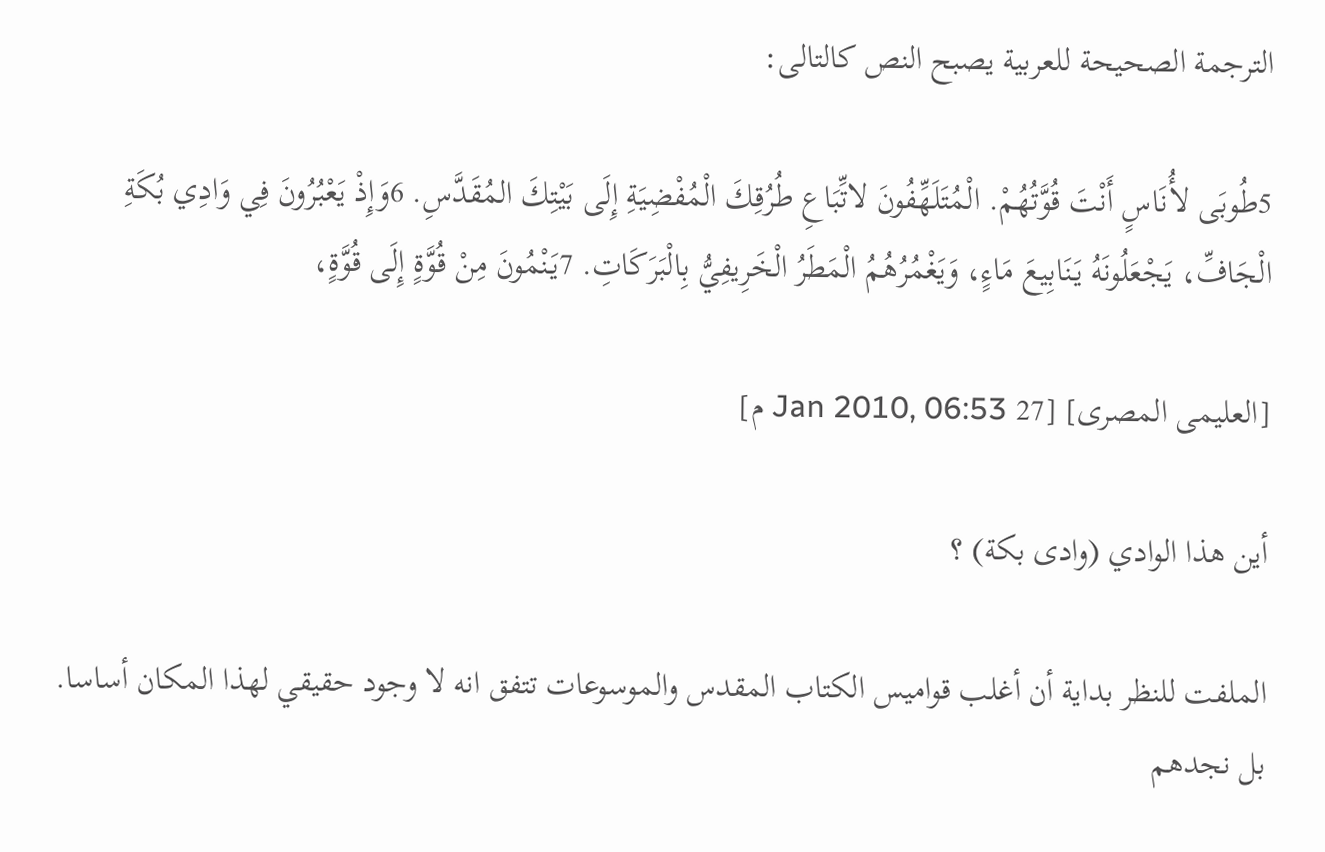الترجمة الصحيحة للعربية يصبح النص كالتالى:

5طُوبَى لأُنَاسٍ أَنْتَ قُوَّتُهُمْ. الْمُتَلَهِّفُونَ لاتِّبَاعِ طُرُقِكَ الْمُفْضِيَةِ إِلَى بَيْتِكَ المُقَدَّسِ. 6وَإِذْ يَعْبُرُونَ فِي وَادِي بُكَةِ الْجَافِّ، يَجْعَلُونَهُ يَنَابِيعَ مَاءٍ، وَيَغْمُرُهُمُ الْمَطَرُ الْخَرِيفِيُّ بِالْبَرَكَاتِ. 7يَنْمُونَ مِنْ قُوَّةٍ إِلَى قُوَّةٍ،

[العليمى المصرى] [27 Jan 2010, 06:53 م]

أين هذا الوادي (وادى بكة) ؟

الملفت للنظر بداية أن أغلب قواميس الكتاب المقدس والموسوعات تتفق انه لا وجود حقيقي لهذا المكان أساسا. بل نجدهم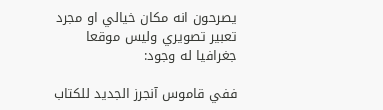يصرحون انه مكان خيالي او مجرد تعبير تصويري وليس موقعا جغرافيا له وجود:

ففي قاموس آنجرز الجديد للكتاب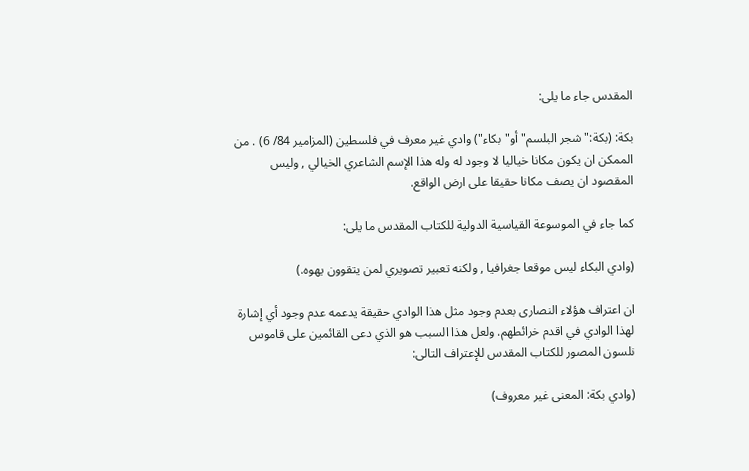المقدس جاء ما يلى:

بكة: (بكة:"شجر البلسم"أو"بكاء") وادي غير معرف في فلسطين (المزامير 84/ 6) . من الممكن ان يكون مكانا خياليا لا وجود له وله هذا الإسم الشاعري الخيالي , وليس المقصود ان يصف مكانا حقيقا على ارض الواقع.

كما جاء في الموسوعة القياسية الدولية للكتاب المقدس ما يلى:

(وادي البكاء ليس موقعا جغرافيا , ولكنه تعبير تصويري لمن يتقوون يهوه.)

ان اعتراف هؤلاء النصارى بعدم وجود مثل هذا الوادي حقيقة يدعمه عدم وجود أي إشارة لهذا الوادي في اقدم خرائطهم. ولعل هذا السبب هو الذي دعى القائمين على قاموس نلسون المصور للكتاب المقدس للإعتراف التالى:

(وادي بكة: المعنى غير معروف)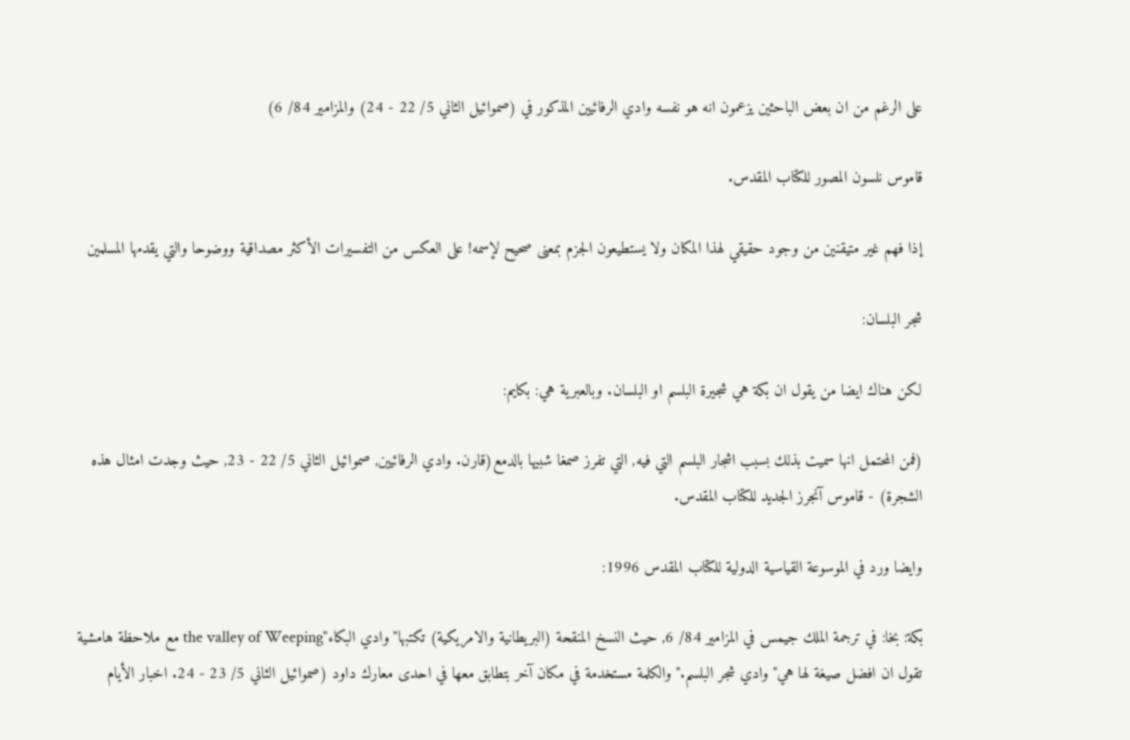على الرغم من ان بعض الباحثين يزعمون انه هو نفسه وادي الرفائيين المذكور في (صموائيل الثاني 5/ 22 - 24) والمزامير 84/ 6)

قاموس نلسون المصور للكتاب المقدس.

إذا فهم غير متيقنين من وجود حقيقي لهذا المكان ولا يستطيعون الجزم بمعنى صحيح لإسمه! على العكس من التفسيرات الأكثر مصداقية ووضوحا والتي يقدمها المسلمين

شجر البلسان:

لكن هناك ايضا من يقول ان بكة هي شجيرة البلسم او البلسان. وبالعبرية هي: بكايم:

(فمن المحتمل انها سميت بذلك بسبب اشجار البلسم التي فيه, التي تفرز صمغا شبيها بالدمع(قارن. وادي الرفائيين, صموائيل الثاني 5/ 22 - 23, حيث وجدت امثال هذه الشجرة) - قاموس آنجرز الجديد للكتاب المقدس.

وايضا ورد في الموسوعة القياسية الدولية للكتاب المقدس 1996:

بكة: بخا: في ترجمة الملك جيمس في المزامير 84/ 6, حيث النسخ المنقحة (البريطانية والامريكية) تكتبها"وادي البكاء"the valley of Weeping مع ملاحظة هامشية تقول ان افضل صيغة لها هي"وادي شجر البلسم."والكلمة مستخدمة في مكان آخر بتطابق معها في احدى معارك داود (صموائيل الثاني 5/ 23 - 24. اخبار الأيام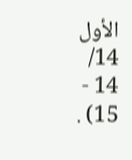الأول 14/ 14 - 15) .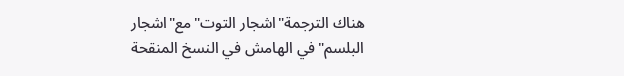هناك الترجمة"اشجار التوت"مع"اشجار البلسم"في الهامش في النسخ المنقحة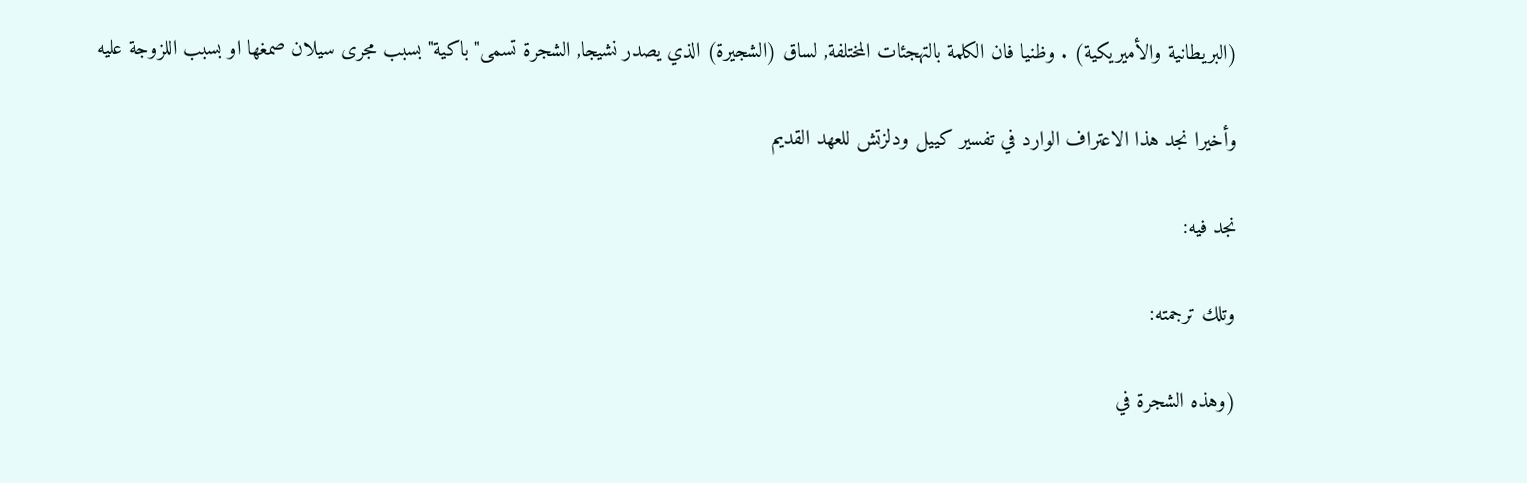(البريطانية والأميريكية) . وظنيا فان الكلمة بالتهجئات المختلفة, لساق (الشجيرة) الذي يصدر نشيجا, الشجرة تسمى"باكية"بسبب مجرى سيلان صمغها او بسبب اللزوجة عليه

وأخيرا نجد هذا الاعتراف الوارد في تفسير كييل ودلزتش للعهد القديم

نجد فيه:

وتلك ترجمته:

(وهذه الشجرة في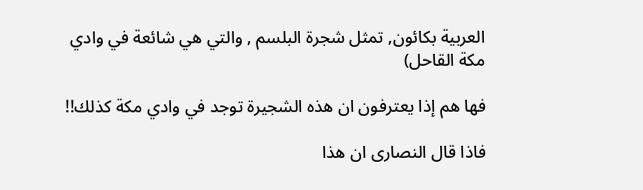العربية بكائون, تمثل شجرة البلسم , والتي هي شائعة في وادي مكة القاحل)

فها هم إذا يعترفون ان هذه الشجيرة توجد في وادي مكة كذلك!!

فاذا قال النصارى ان هذا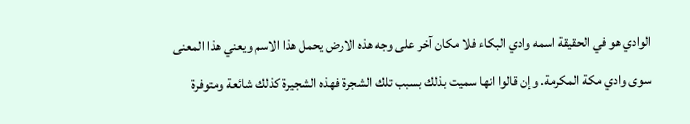الوادي هو في الحقيقة اسمه وادي البكاء فلا مكان آخر على وجه هذه الارض يحمل هذا الاسم ويعني هذا المعنى سوى وادي مكة المكرمة. وإن قالوا انها سميت بذلك بسبب تلك الشجرة فهذه الشجيرة كذلك شائعة ومتوفرة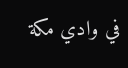في وادي مكة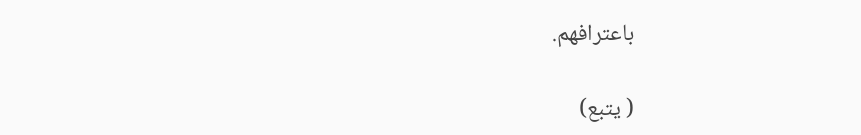باعترافهم.

( يتبع)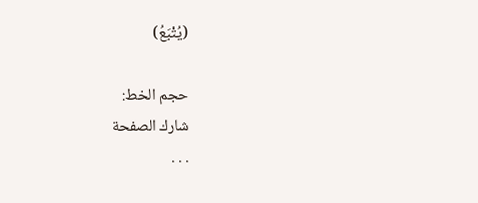(يُتْبَعُ)

حجم الخط:
شارك الصفحة
. . .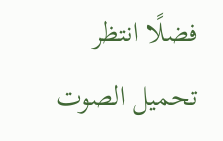فضلًا انتظر تحميل الصوت